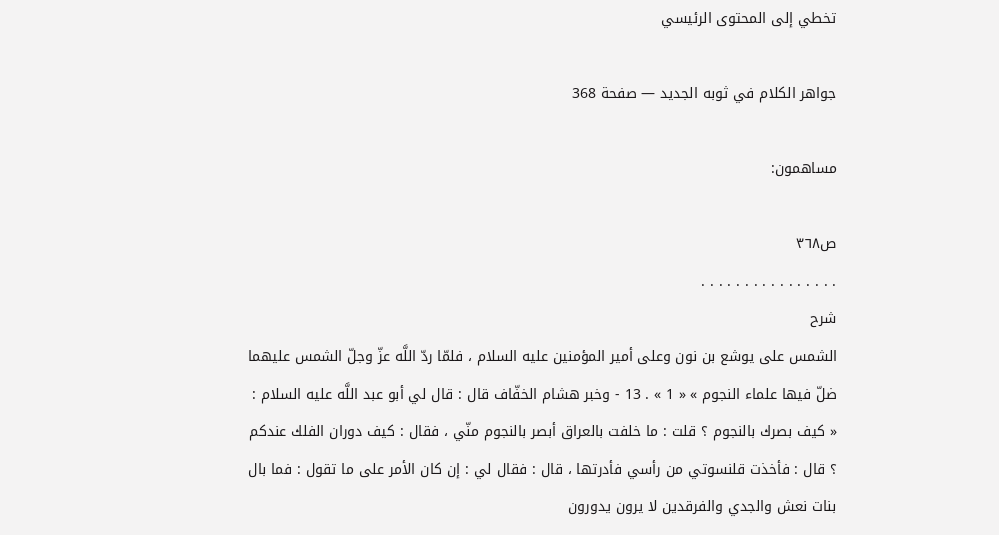تخطي إلى المحتوى الرئيسي

جواهر الكلام في ثوبه الجديد — صفحة 368

مساهمون:

ص٣٦٨
. . . . . . . . . . . . . . . .
شرح
الشمس على يوشع بن نون وعلى أمير المؤمنين عليه السلام ، فلمّا ردّ اللَّه عزّ وجلّ الشمس عليهما ضلّ فيها علماء النجوم » « 1 » . 13 - وخبر هشام الخفّاف قال : قال لي أبو عبد اللَّه عليه السلام : « كيف بصرك بالنجوم ؟ قلت : ما خلفت بالعراق أبصر بالنجوم منّي ، فقال : كيف دوران الفلك عندكم ؟ قال : فأخذت قلنسوتي من رأسي فأدرتها ، قال : فقال لي : إن كان الأمر على ما تقول : فما بال بنات نعش والجدي والفرقدين لا يرون يدورون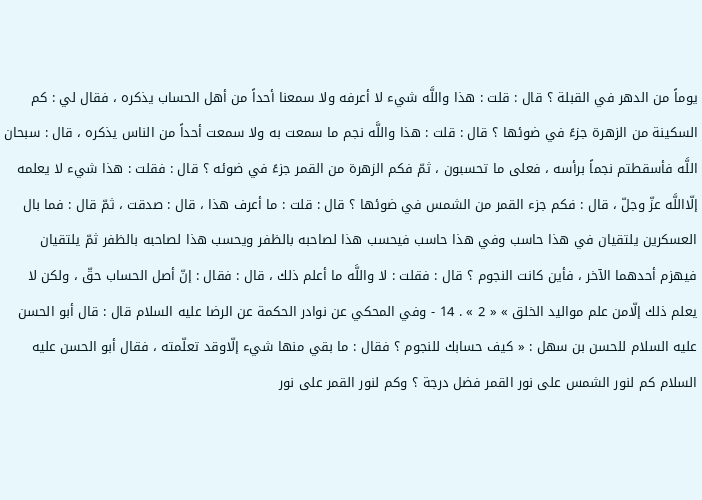يوماً من الدهر في القبلة ؟ قال : قلت : هذا واللَّه شيء لا أعرفه ولا سمعنا أحداً من أهل الحساب يذكره ، فقال لي : كم السكينة من الزهرة جزءً في ضوئها ؟ قال : قلت : هذا واللَّه نجم ما سمعت به ولا سمعت أحداً من الناس يذكره ، قال : سبحان اللَّه فأسقطتم نجماً برأسه ، فعلى ما تحسبون ، ثمّ فكم الزهرة من القمر جزءً في ضوئه ؟ قال : فقلت : هذا شيء لا يعلمه إلّااللَّه عزّ وجلّ ، قال : فكم جزء القمر من الشمس في ضوئها ؟ قال : قلت : ما أعرف هذا ، قال : صدقت ، ثمّ قال : فما بال العسكرين يلتقيان في هذا حاسب وفي هذا حاسب فيحسب هذا لصاحبه بالظفر ويحسب هذا لصاحبه بالظفر ثمّ يلتقيان فيهزم أحدهما الآخر ، فأين كانت النجوم ؟ قال : فقلت : لا واللَّه ما أعلم ذلك ، قال : فقال : إنّ أصل الحساب حقّ ، ولكن لا يعلم ذلك إلّامن علم مواليد الخلق » « 2 » . 14 - وفي المحكي عن نوادر الحكمة عن الرضا عليه السلام قال : قال أبو الحسن عليه السلام للحسن بن سهل : « كيف حسابك للنجوم ؟ فقال : ما بقي منها شيء إلّاوقد تعلّمته ، فقال أبو الحسن عليه السلام كم لنور الشمس على نور القمر فضل درجة ؟ وكم لنور القمر على نور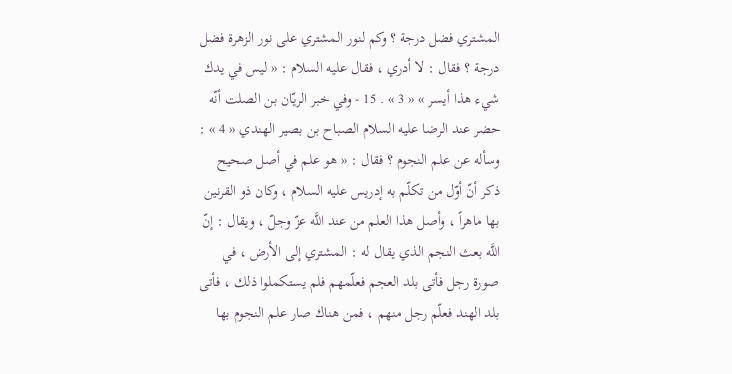المشتري فضل درجة ؟ وكم لنور المشتري على نور الزهرة فضل درجة ؟ فقال : لا أدري ، فقال عليه السلام : « ليس في يدك شيء هذا أيسر » « 3 » . 15 - وفي خبر الريّان بن الصلت أنّه حضر عند الرضا عليه السلام الصباح بن بصير الهندي « 4 » : وسأله عن علم النجوم ؟ فقال : « هو علم في أصل صحيح ذكر أنّ أوّل من تكلّم به إدريس عليه السلام ، وكان ذو القرنين بها ماهراً ، وأصل هذا العلم من عند اللَّه عزّ وجلّ ، ويقال : إنّ اللَّه بعث النجم الذي يقال له : المشتري إلى الأرض ، في صورة رجل فأتى بلد العجم فعلّمهم فلم يستكملوا ذلك ، فأتى بلد الهند فعلّم رجل منهم ، فمن هناك صار علم النجوم بها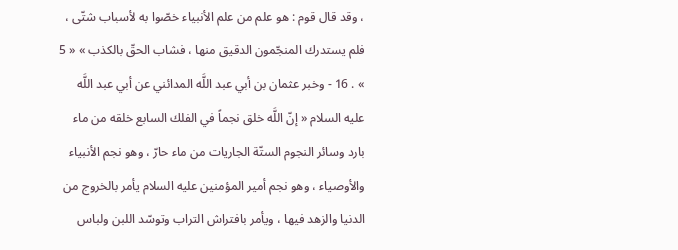، وقد قال قوم : هو علم من علم الأنبياء خصّوا به لأسباب شتّى ، فلم يستدرك المنجّمون الدقيق منها ، فشاب الحقّ بالكذب » « 5 » . 16 - وخبر عثمان بن أبي عبد اللَّه المدائني عن أبي عبد اللَّه عليه السلام « إنّ اللَّه خلق نجماً في الفلك السابع خلقه من ماء بارد وسائر النجوم الستّة الجاريات من ماء حارّ ، وهو نجم الأنبياء والأوصياء ، وهو نجم أمير المؤمنين عليه السلام يأمر بالخروج من الدنيا والزهد فيها ، ويأمر بافتراش التراب وتوسّد اللبن ولباس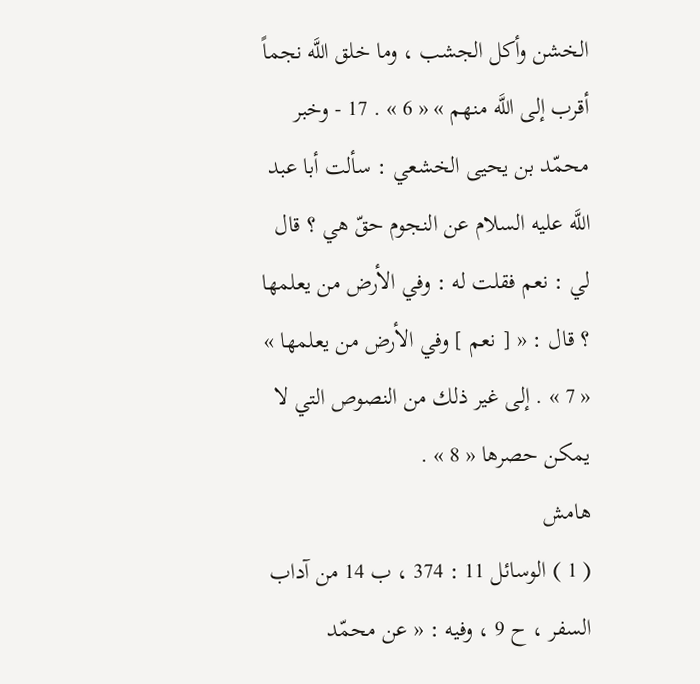الخشن وأكل الجشب ، وما خلق اللَّه نجماً أقرب إلى اللَّه منهم » « 6 » . 17 - وخبر محمّد بن يحيى الخشعي : سألت أبا عبد اللَّه عليه السلام عن النجوم حقّ هي ؟ قال لي : نعم فقلت له : وفي الأرض من يعلمها ؟ قال : « [ نعم ] وفي الأرض من يعلمها » « 7 » . إلى غير ذلك من النصوص التي لا يمكن حصرها « 8 » .
هامش
( 1 ) الوسائل 11 : 374 ، ب 14 من آداب السفر ، ح 9 ، وفيه : « عن محمّد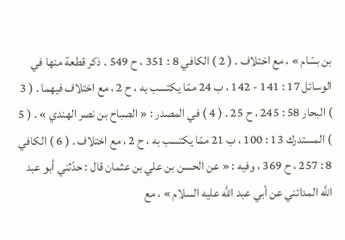بن بسّام » ، مع اختلاف . ( 2 ) الكافي 8 : 351 ، ح 549 . ذكر قطعة منها في الوسائل 17 : 141 - 142 ، ب 24 ممّا يكتسب به ، ح 2 ، مع اختلاف فيهما . ( 3 ) البحار 58 : 245 ، ح 25 . ( 4 ) في المصدر : « الصباح بن نصر الهندي » . ( 5 ) المستدرك 13 : 100 ، ب 21 ممّا يكتسب به ، ح 2 ، مع اختلاف . ( 6 ) الكافي 8 : 257 ، ح 369 ، وفيه : « عن الحسن بن علي بن عثمان قال : حدّثني أبو عبد اللَّه المدائني عن أبي عبد اللَّه عليه السلام » ، مع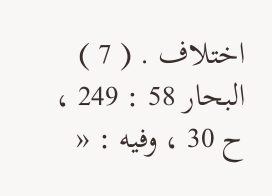اختلاف . ( 7 ) البحار 58 : 249 ، ح 30 ، وفيه : «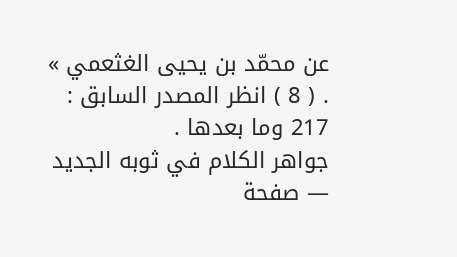عن محمّد بن يحيى الغثعمي » . ( 8 ) انظر المصدر السابق : 217 وما بعدها .
جواهر الكلام في ثوبه الجديد — صفحة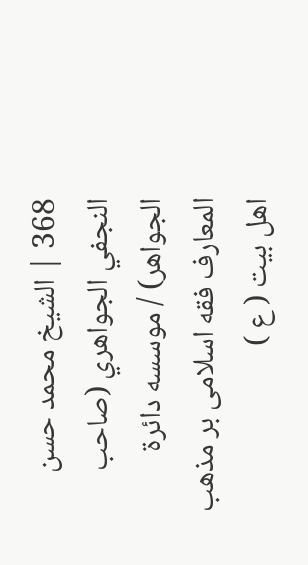368 | الشيخ محمد حسن النجفي الجواهري (صاحب الجواهر) / موسسه دائرة المعارف فقه اسلامى بر مذهب اهل بيت ( ع )